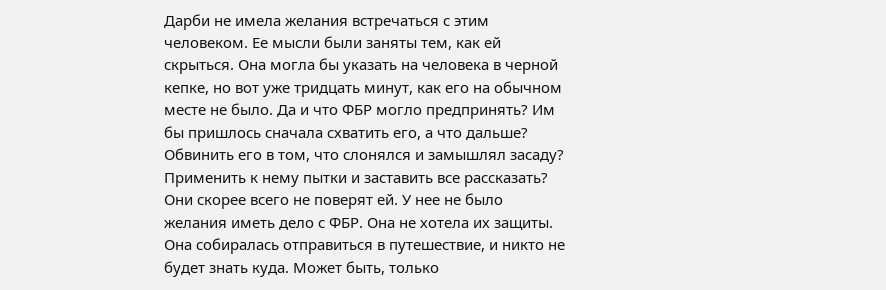Дарби не имела желания встречаться с этим человеком. Ее мысли были заняты тем, как ей скрыться. Она могла бы указать на человека в черной кепке, но вот уже тридцать минут, как его на обычном месте не было. Да и что ФБР могло предпринять? Им бы пришлось сначала схватить его, а что дальше? Обвинить его в том, что слонялся и замышлял засаду? Применить к нему пытки и заставить все рассказать? Они скорее всего не поверят ей. У нее не было желания иметь дело с ФБР. Она не хотела их защиты. Она собиралась отправиться в путешествие, и никто не будет знать куда. Может быть, только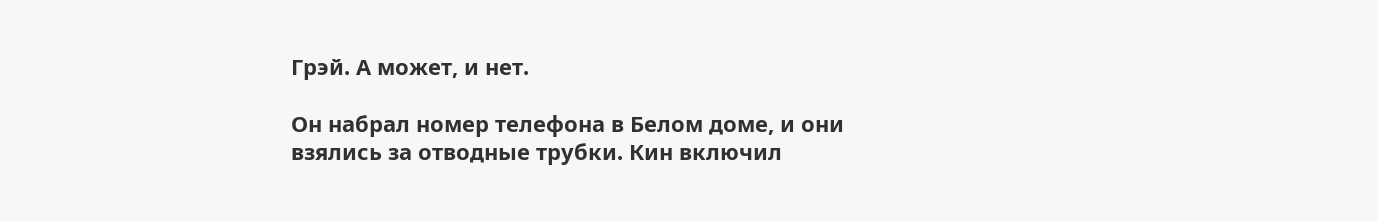Грэй. А может, и нет.

Он набрал номер телефона в Белом доме, и они взялись за отводные трубки. Кин включил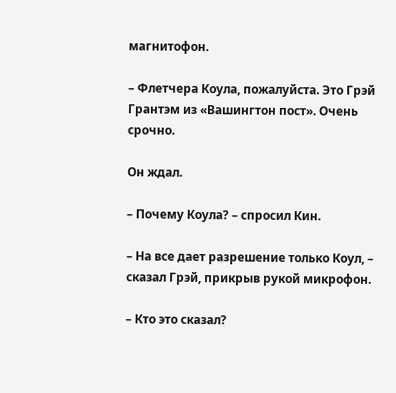магнитофон.

– Флетчера Коула, пожалуйста. Это Грэй Грантэм из «Вашингтон пост». Очень срочно.

Он ждал.

– Почему Коула? – спросил Кин.

– На все дает разрешение только Коул, – сказал Грэй, прикрыв рукой микрофон.

– Кто это сказал?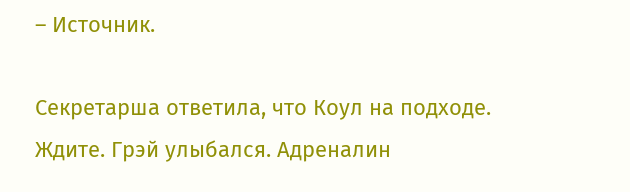– Источник.

Секретарша ответила, что Коул на подходе. Ждите. Грэй улыбался. Адреналин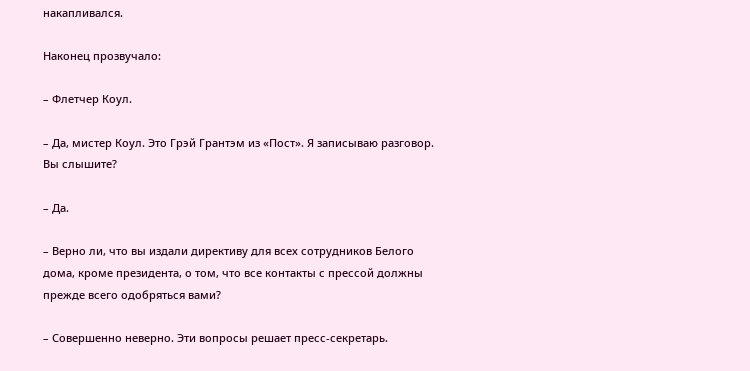накапливался.

Наконец прозвучало:

– Флетчер Коул.

– Да, мистер Коул. Это Грэй Грантэм из «Пост». Я записываю разговор. Вы слышите?

– Да.

– Верно ли, что вы издали директиву для всех сотрудников Белого дома, кроме президента, о том, что все контакты с прессой должны прежде всего одобряться вами?

– Совершенно неверно. Эти вопросы решает пресс-секретарь.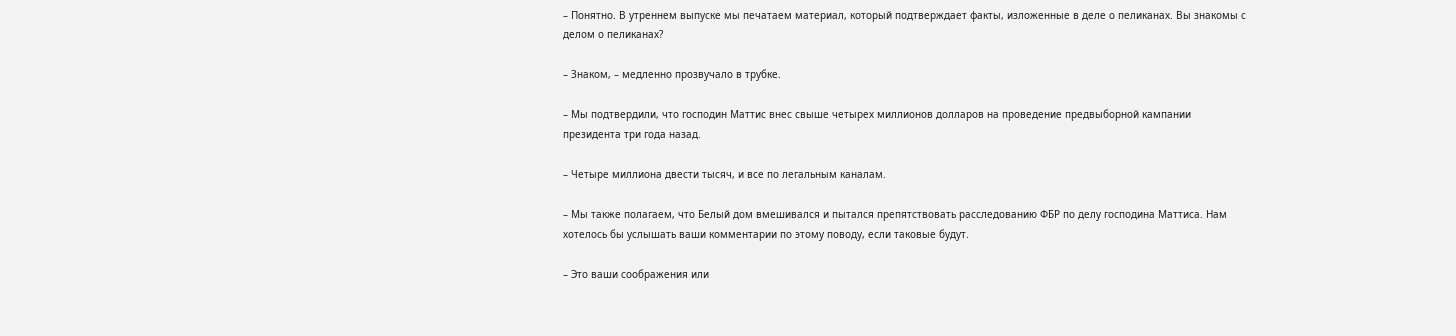– Понятно. В утреннем выпуске мы печатаем материал, который подтверждает факты, изложенные в деле о пеликанах. Вы знакомы с делом о пеликанах?

– Знаком, – медленно прозвучало в трубке.

– Мы подтвердили, что господин Маттис внес свыше четырех миллионов долларов на проведение предвыборной кампании президента три года назад.

– Четыре миллиона двести тысяч, и все по легальным каналам.

– Мы также полагаем, что Белый дом вмешивался и пытался препятствовать расследованию ФБР по делу господина Маттиса. Нам хотелось бы услышать ваши комментарии по этому поводу, если таковые будут.

– Это ваши соображения или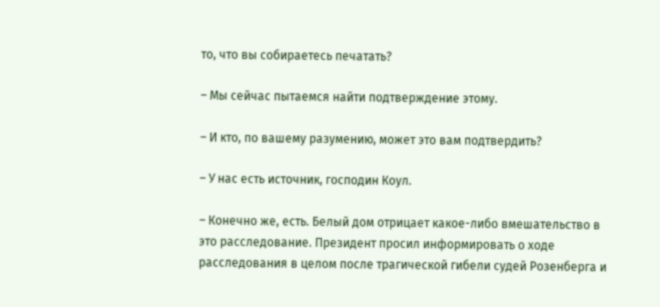то, что вы собираетесь печатать?

– Мы сейчас пытаемся найти подтверждение этому.

– И кто, по вашему разумению, может это вам подтвердить?

– У нас есть источник, господин Коул.

– Конечно же, есть. Белый дом отрицает какое-либо вмешательство в это расследование. Президент просил информировать о ходе расследования в целом после трагической гибели судей Розенберга и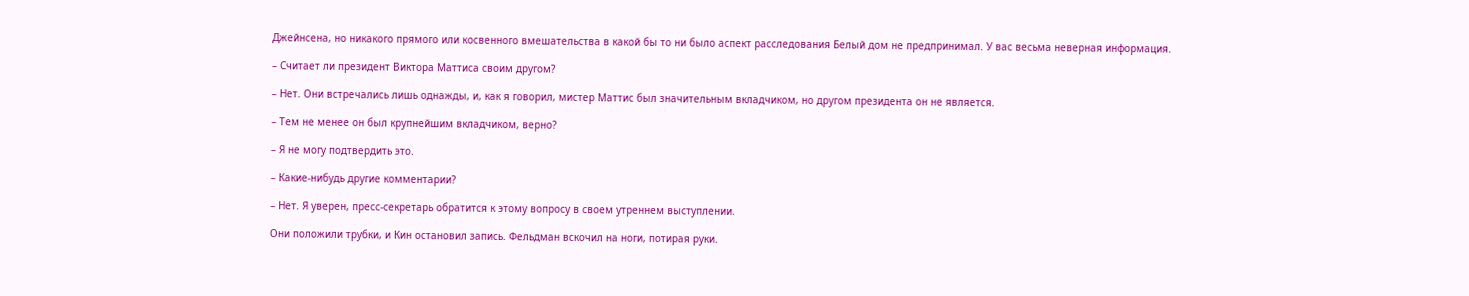Джейнсена, но никакого прямого или косвенного вмешательства в какой бы то ни было аспект расследования Белый дом не предпринимал. У вас весьма неверная информация.

– Считает ли президент Виктора Маттиса своим другом?

– Нет. Они встречались лишь однажды, и, как я говорил, мистер Маттис был значительным вкладчиком, но другом президента он не является.

– Тем не менее он был крупнейшим вкладчиком, верно?

– Я не могу подтвердить это.

– Какие-нибудь другие комментарии?

– Нет. Я уверен, пресс-секретарь обратится к этому вопросу в своем утреннем выступлении.

Они положили трубки, и Кин остановил запись. Фельдман вскочил на ноги, потирая руки.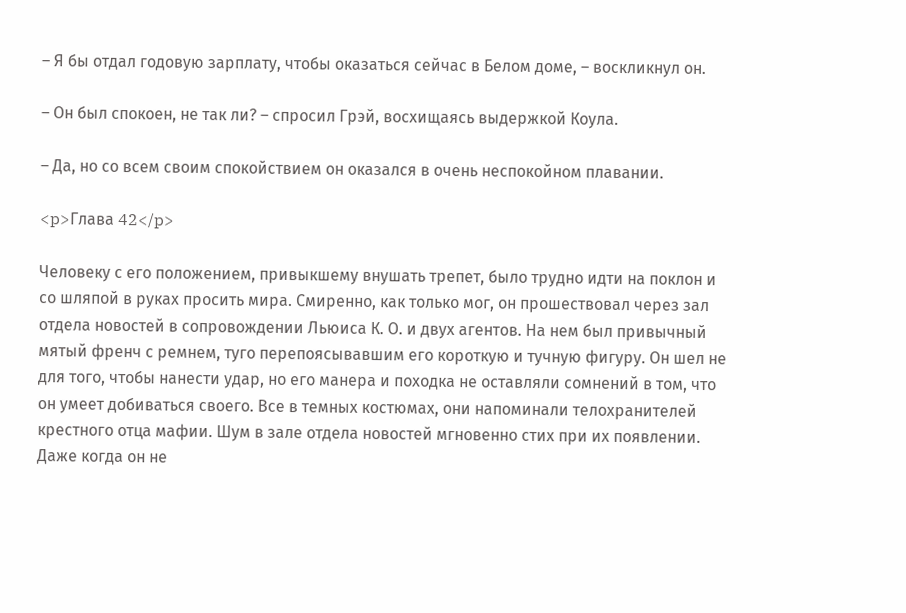– Я бы отдал годовую зарплату, чтобы оказаться сейчас в Белом доме, – воскликнул он.

– Он был спокоен, не так ли? – спросил Грэй, восхищаясь выдержкой Коула.

– Да, но со всем своим спокойствием он оказался в очень неспокойном плавании.

<p>Глава 42</p>

Человеку с его положением, привыкшему внушать трепет, было трудно идти на поклон и со шляпой в руках просить мира. Смиренно, как только мог, он прошествовал через зал отдела новостей в сопровождении Льюиса К. О. и двух агентов. На нем был привычный мятый френч с ремнем, туго перепоясывавшим его короткую и тучную фигуру. Он шел не для того, чтобы нанести удар, но его манера и походка не оставляли сомнений в том, что он умеет добиваться своего. Все в темных костюмах, они напоминали телохранителей крестного отца мафии. Шум в зале отдела новостей мгновенно стих при их появлении. Даже когда он не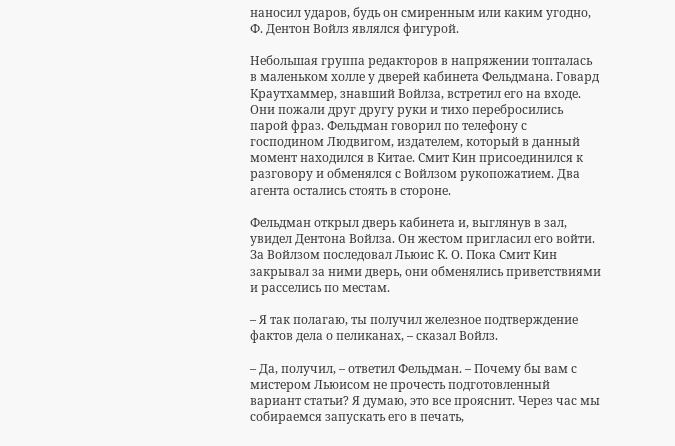наносил ударов, будь он смиренным или каким угодно, Ф. Дентон Войлз являлся фигурой.

Небольшая группа редакторов в напряжении топталась в маленьком холле у дверей кабинета Фельдмана. Говард Краутхаммер, знавший Войлза, встретил его на входе. Они пожали друг другу руки и тихо перебросились парой фраз. Фельдман говорил по телефону с господином Людвигом, издателем, который в данный момент находился в Китае. Смит Кин присоединился к разговору и обменялся с Войлзом рукопожатием. Два агента остались стоять в стороне.

Фельдман открыл дверь кабинета и, выглянув в зал, увидел Дентона Войлза. Он жестом пригласил его войти. За Войлзом последовал Льюис К. О. Пока Смит Кин закрывал за ними дверь, они обменялись приветствиями и расселись по местам.

– Я так полагаю, ты получил железное подтверждение фактов дела о пеликанах, – сказал Войлз.

– Да, получил, – ответил Фельдман. – Почему бы вам с мистером Льюисом не прочесть подготовленный вариант статьи? Я думаю, это все прояснит. Через час мы собираемся запускать его в печать,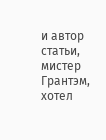и автор статьи, мистер Грантэм, хотел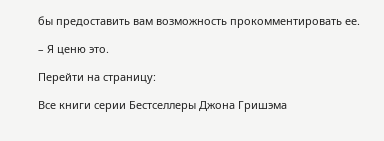бы предоставить вам возможность прокомментировать ее.

– Я ценю это.

Перейти на страницу:

Все книги серии Бестселлеры Джона Гришэма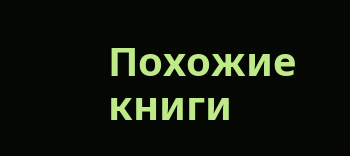Похожие книги